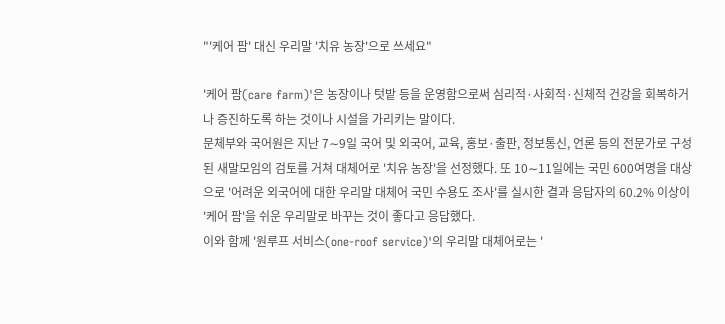"'케어 팜' 대신 우리말 '치유 농장'으로 쓰세요"

'케어 팜(care farm)'은 농장이나 텃밭 등을 운영함으로써 심리적·사회적·신체적 건강을 회복하거나 증진하도록 하는 것이나 시설을 가리키는 말이다.
문체부와 국어원은 지난 7∼9일 국어 및 외국어, 교육, 홍보·출판, 정보통신, 언론 등의 전문가로 구성된 새말모임의 검토를 거쳐 대체어로 '치유 농장'을 선정했다. 또 10∼11일에는 국민 600여명을 대상으로 '어려운 외국어에 대한 우리말 대체어 국민 수용도 조사'를 실시한 결과 응답자의 60.2% 이상이 '케어 팜'을 쉬운 우리말로 바꾸는 것이 좋다고 응답했다.
이와 함께 '원루프 서비스(one-roof service)'의 우리말 대체어로는 '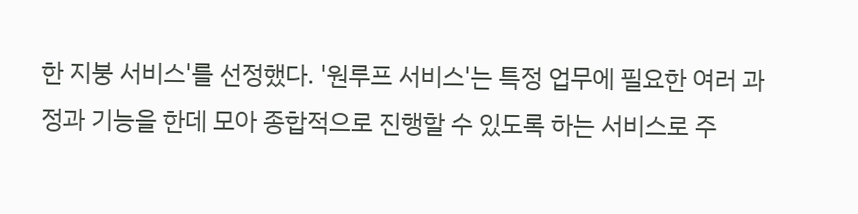한 지붕 서비스'를 선정했다. '원루프 서비스'는 특정 업무에 필요한 여러 과정과 기능을 한데 모아 종합적으로 진행할 수 있도록 하는 서비스로 주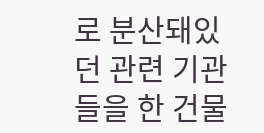로 분산돼있던 관련 기관들을 한 건물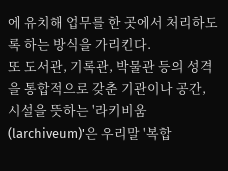에 유치해 업무를 한 곳에서 처리하도록 하는 방식을 가리킨다.
또 도서관, 기록관, 박물관 등의 성격을 통합적으로 갖춘 기관이나 공간, 시설을 뜻하는 '라키비움(larchiveum)'은 우리말 '복합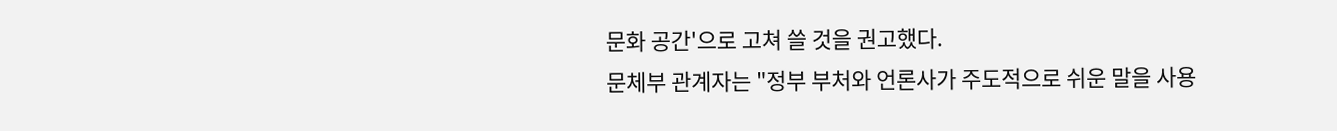문화 공간'으로 고쳐 쓸 것을 권고했다.
문체부 관계자는 "정부 부처와 언론사가 주도적으로 쉬운 말을 사용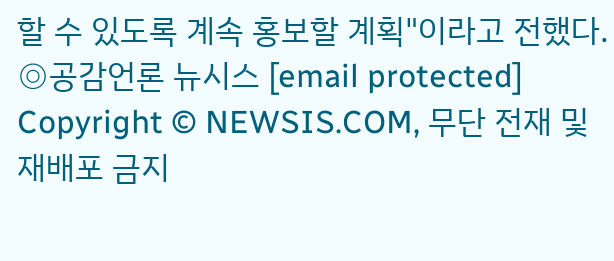할 수 있도록 계속 홍보할 계획"이라고 전했다.
◎공감언론 뉴시스 [email protected]
Copyright © NEWSIS.COM, 무단 전재 및 재배포 금지